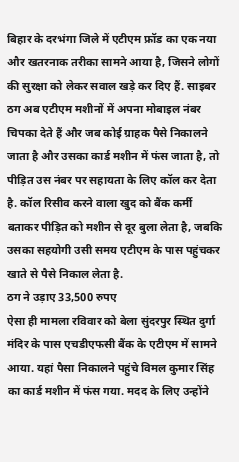बिहार के दरभंगा जिले में एटीएम फ्रॉड का एक नया और खतरनाक तरीका सामने आया है, जिसने लोगों की सुरक्षा को लेकर सवाल खड़े कर दिए हैं. साइबर ठग अब एटीएम मशीनों में अपना मोबाइल नंबर चिपका देते हैं और जब कोई ग्राहक पैसे निकालने जाता है और उसका कार्ड मशीन में फंस जाता है, तो पीड़ित उस नंबर पर सहायता के लिए कॉल कर देता है. कॉल रिसीव करने वाला खुद को बैंक कर्मी बताकर पीड़ित को मशीन से दूर बुला लेता है, जबकि उसका सहयोगी उसी समय एटीएम के पास पहुंचकर खाते से पैसे निकाल लेता है.
ठग ने उड़ाए 33,500 रुपए
ऐसा ही मामला रविवार को बेला सुंदरपुर स्थित दुर्गा मंदिर के पास एचडीएफसी बैंक के एटीएम में सामने आया. यहां पैसा निकालने पहुंचे विमल कुमार सिंह का कार्ड मशीन में फंस गया. मदद के लिए उन्होंने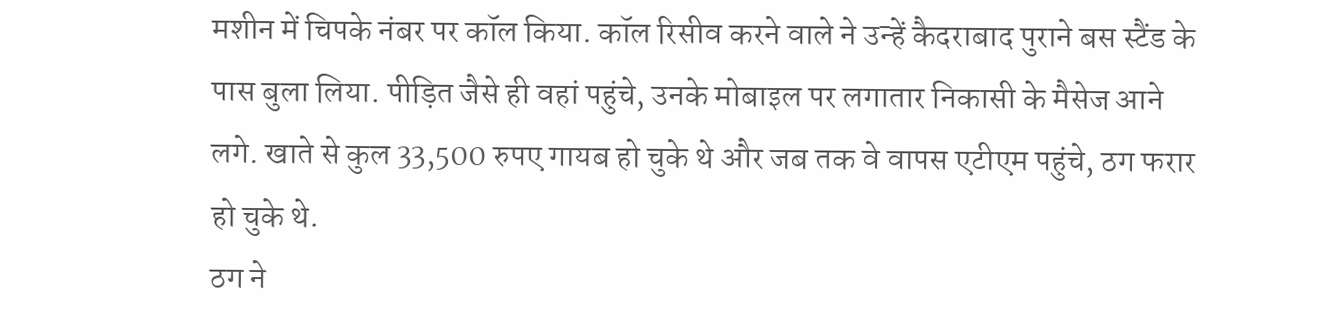मशीन में चिपके नंबर पर कॉल किया. कॉल रिसीव करने वाले ने उन्हें कैदराबाद पुराने बस स्टैंड के पास बुला लिया. पीड़ित जैसे ही वहां पहुंचे, उनके मोबाइल पर लगातार निकासी के मैसेज आने लगे. खाते से कुल 33,500 रुपए गायब हो चुके थे और जब तक वे वापस एटीएम पहुंचे, ठग फरार हो चुके थे.
ठग ने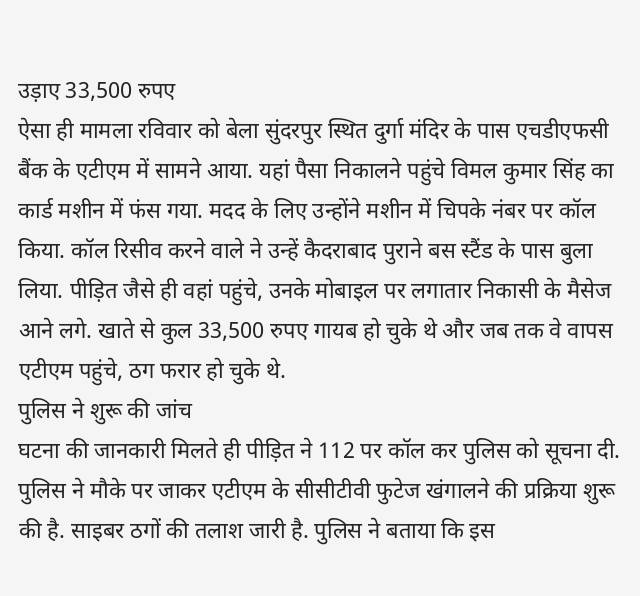उड़ाए 33,500 रुपए
ऐसा ही मामला रविवार को बेला सुंदरपुर स्थित दुर्गा मंदिर के पास एचडीएफसी बैंक के एटीएम में सामने आया. यहां पैसा निकालने पहुंचे विमल कुमार सिंह का कार्ड मशीन में फंस गया. मदद के लिए उन्होंने मशीन में चिपके नंबर पर कॉल किया. कॉल रिसीव करने वाले ने उन्हें कैदराबाद पुराने बस स्टैंड के पास बुला लिया. पीड़ित जैसे ही वहां पहुंचे, उनके मोबाइल पर लगातार निकासी के मैसेज आने लगे. खाते से कुल 33,500 रुपए गायब हो चुके थे और जब तक वे वापस एटीएम पहुंचे, ठग फरार हो चुके थे.
पुलिस ने शुरू की जांच
घटना की जानकारी मिलते ही पीड़ित ने 112 पर कॉल कर पुलिस को सूचना दी. पुलिस ने मौके पर जाकर एटीएम के सीसीटीवी फुटेज खंगालने की प्रक्रिया शुरू की है. साइबर ठगों की तलाश जारी है. पुलिस ने बताया कि इस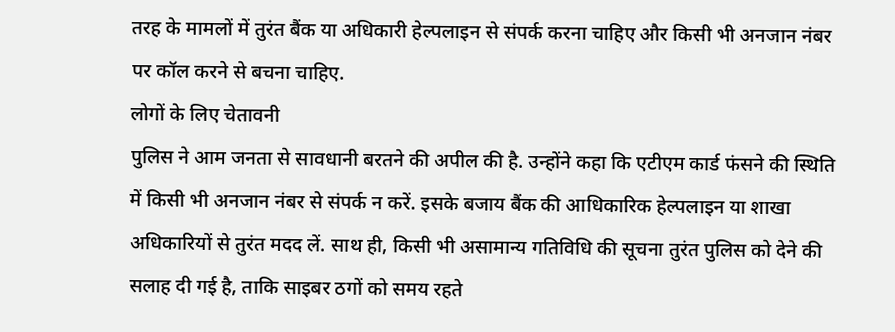तरह के मामलों में तुरंत बैंक या अधिकारी हेल्पलाइन से संपर्क करना चाहिए और किसी भी अनजान नंबर पर कॉल करने से बचना चाहिए.
लोगों के लिए चेतावनी
पुलिस ने आम जनता से सावधानी बरतने की अपील की है. उन्होंने कहा कि एटीएम कार्ड फंसने की स्थिति में किसी भी अनजान नंबर से संपर्क न करें. इसके बजाय बैंक की आधिकारिक हेल्पलाइन या शाखा अधिकारियों से तुरंत मदद लें. साथ ही, किसी भी असामान्य गतिविधि की सूचना तुरंत पुलिस को देने की सलाह दी गई है, ताकि साइबर ठगों को समय रहते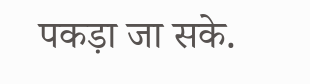पकड़ा जा सके.